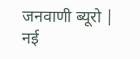जनवाणी ब्यूरो |
नई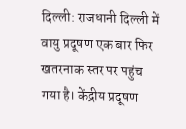दिल्ली: राजधानी दिल्ली में वायु प्रदूषण एक बार फिर खतरनाक स्तर पर पहुंच गया है। केंद्रीय प्रदूषण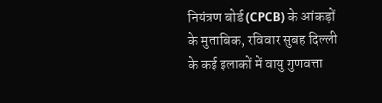नियंत्रण बोर्ड (CPCB) के आंकड़ों के मुताबिक, रविवार सुबह दिल्ली के कई इलाकों में वायु गुणवत्ता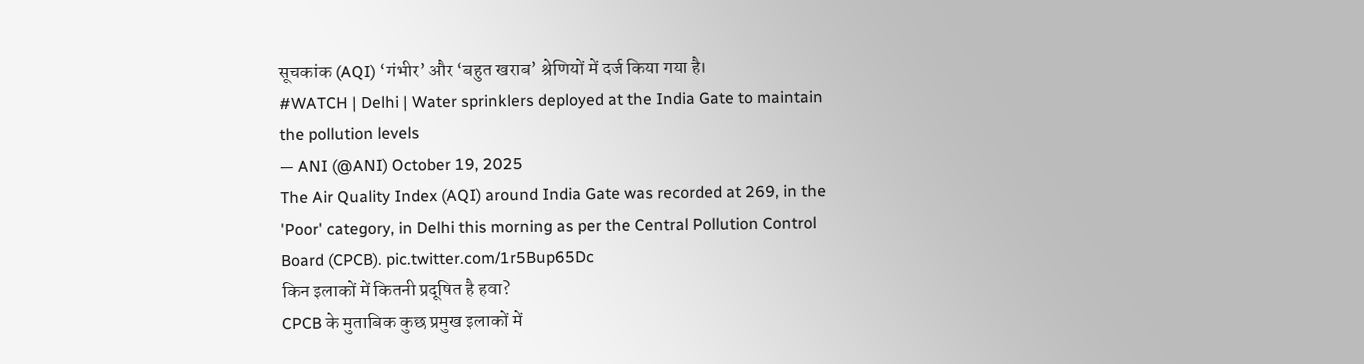सूचकांक (AQI) ‘गंभीर’ और ‘बहुत खराब’ श्रेणियों में दर्ज किया गया है।
#WATCH | Delhi | Water sprinklers deployed at the India Gate to maintain the pollution levels
— ANI (@ANI) October 19, 2025
The Air Quality Index (AQI) around India Gate was recorded at 269, in the 'Poor' category, in Delhi this morning as per the Central Pollution Control Board (CPCB). pic.twitter.com/1r5Bup65Dc
किन इलाकों में कितनी प्रदूषित है हवा?
CPCB के मुताबिक कुछ प्रमुख इलाकों में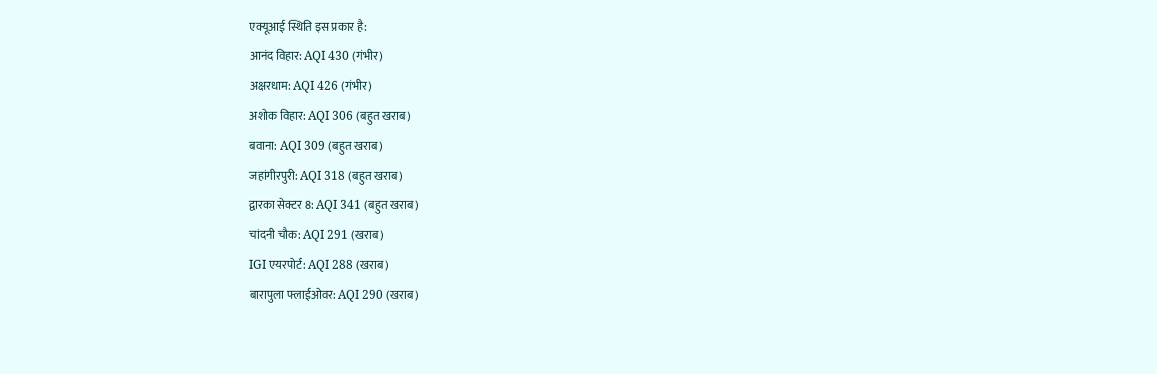एक्यूआई स्थिति इस प्रकार है:
आनंद विहार: AQI 430 (गंभीर)
अक्षरधाम: AQI 426 (गंभीर)
अशोक विहार: AQI 306 (बहुत खराब)
बवाना: AQI 309 (बहुत खराब)
जहांगीरपुरी: AQI 318 (बहुत खराब)
द्वारका सेक्टर 8: AQI 341 (बहुत खराब)
चांदनी चौक: AQI 291 (खराब)
IGI एयरपोर्ट: AQI 288 (खराब)
बारापुला फ्लाईओवर: AQI 290 (खराब)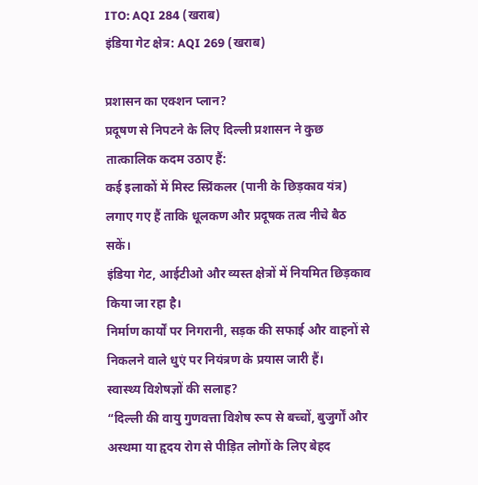ITO: AQI 284 (खराब)
इंडिया गेट क्षेत्र: AQI 269 (खराब)

प्रशासन का एक्शन प्लान?
प्रदूषण से निपटने के लिए दिल्ली प्रशासन ने कुछ तात्कालिक कदम उठाए हैं:
कई इलाकों में मिस्ट स्प्रिंकलर (पानी के छिड़काव यंत्र) लगाए गए हैं ताकि धूलकण और प्रदूषक तत्व नीचे बैठ सकें।
इंडिया गेट, आईटीओ और व्यस्त क्षेत्रों में नियमित छिड़काव किया जा रहा है।
निर्माण कार्यों पर निगरानी, सड़क की सफाई और वाहनों से निकलने वाले धुएं पर नियंत्रण के प्रयास जारी हैं।
स्वास्थ्य विशेषज्ञों की सलाह?
“दिल्ली की वायु गुणवत्ता विशेष रूप से बच्चों, बुजुर्गों और अस्थमा या हृदय रोग से पीड़ित लोगों के लिए बेहद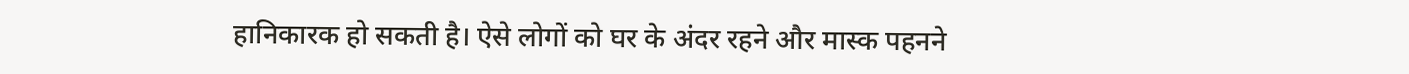हानिकारक हो सकती है। ऐसे लोगों को घर के अंदर रहने और मास्क पहनने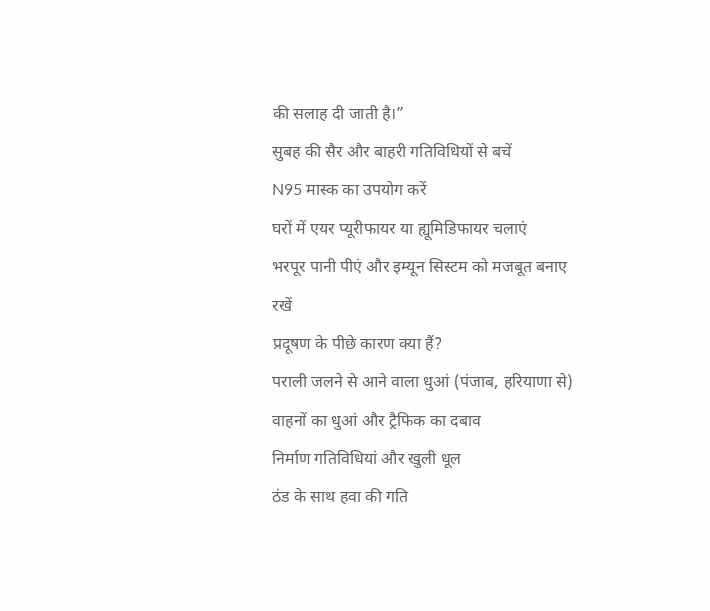की सलाह दी जाती है।”
सुबह की सैर और बाहरी गतिविधियों से बचें
N95 मास्क का उपयोग करें
घरों में एयर प्यूरीफायर या ह्यूमिडिफायर चलाएं
भरपूर पानी पीएं और इम्यून सिस्टम को मजबूत बनाए रखें
प्रदूषण के पीछे कारण क्या हैं?
पराली जलने से आने वाला धुआं (पंजाब, हरियाणा से)
वाहनों का धुआं और ट्रैफिक का दबाव
निर्माण गतिविधियां और खुली धूल
ठंड के साथ हवा की गति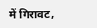में गिरावट,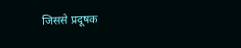जिससे प्रदूषक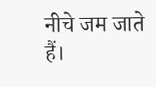नीचे जम जाते हैं।